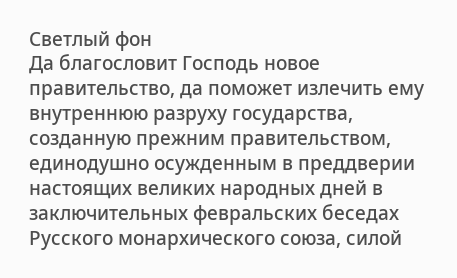Светлый фон
Да благословит Господь новое правительство, да поможет излечить ему внутреннюю разруху государства, созданную прежним правительством, единодушно осужденным в преддверии настоящих великих народных дней в заключительных февральских беседах Русского монархического союза, силой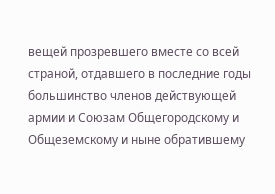вещей прозревшего вместе со всей страной, отдавшего в последние годы большинство членов действующей армии и Союзам Общегородскому и Общеземскому и ныне обратившему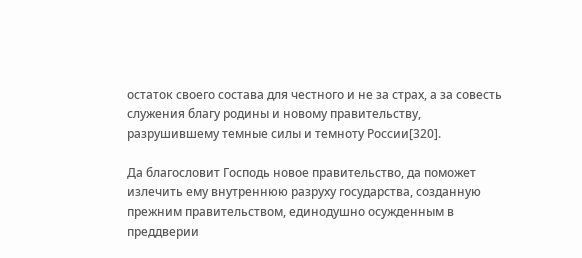остаток своего состава для честного и не за страх, а за совесть служения благу родины и новому правительству, разрушившему темные силы и темноту России[320].

Да благословит Господь новое правительство, да поможет излечить ему внутреннюю разруху государства, созданную прежним правительством, единодушно осужденным в преддверии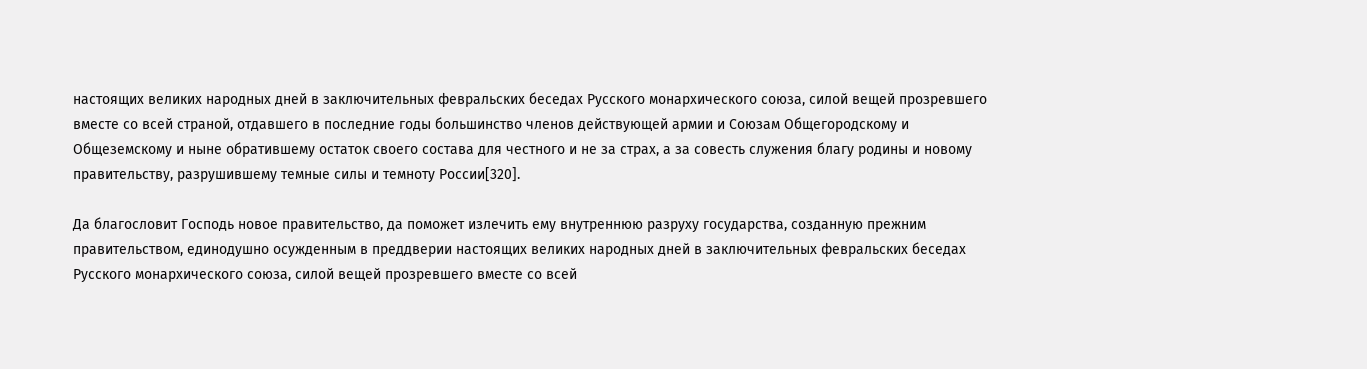настоящих великих народных дней в заключительных февральских беседах Русского монархического союза, силой вещей прозревшего вместе со всей страной, отдавшего в последние годы большинство членов действующей армии и Союзам Общегородскому и Общеземскому и ныне обратившему остаток своего состава для честного и не за страх, а за совесть служения благу родины и новому правительству, разрушившему темные силы и темноту России[320].

Да благословит Господь новое правительство, да поможет излечить ему внутреннюю разруху государства, созданную прежним правительством, единодушно осужденным в преддверии настоящих великих народных дней в заключительных февральских беседах Русского монархического союза, силой вещей прозревшего вместе со всей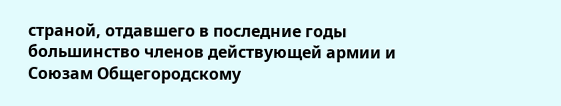страной, отдавшего в последние годы большинство членов действующей армии и Союзам Общегородскому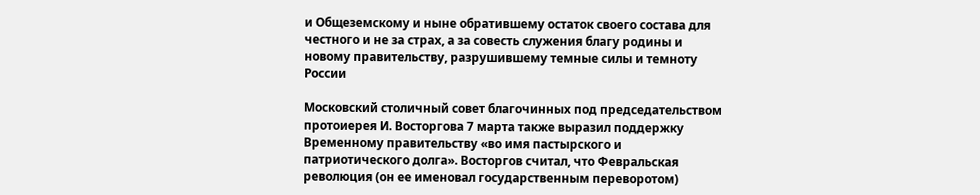и Общеземскому и ныне обратившему остаток своего состава для честного и не за страх, а за совесть служения благу родины и новому правительству, разрушившему темные силы и темноту России

Московский столичный совет благочинных под председательством протоиерея И. Восторгова 7 марта также выразил поддержку Временному правительству «во имя пастырского и патриотического долга». Восторгов считал, что Февральская революция (он ее именовал государственным переворотом)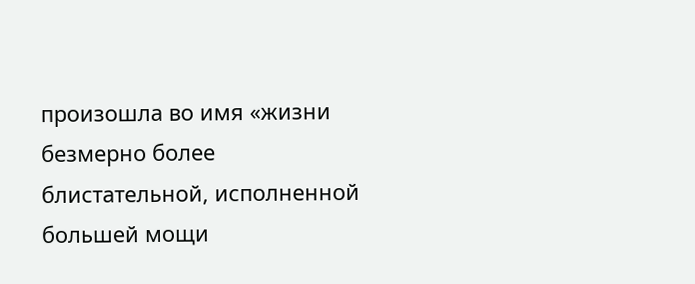произошла во имя «жизни безмерно более блистательной, исполненной большей мощи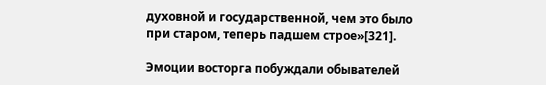духовной и государственной, чем это было при старом, теперь падшем строе»[321].

Эмоции восторга побуждали обывателей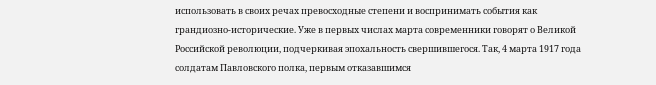использовать в своих речах превосходные степени и воспринимать события как грандиозно-исторические. Уже в первых числах марта современники говорят о Великой Российской революции, подчеркивая эпохальность свершившегося. Так, 4 марта 1917 года солдатам Павловского полка, первым отказавшимся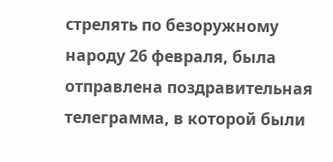стрелять по безоружному народу 26 февраля, была отправлена поздравительная телеграмма, в которой были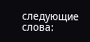следующие слова: